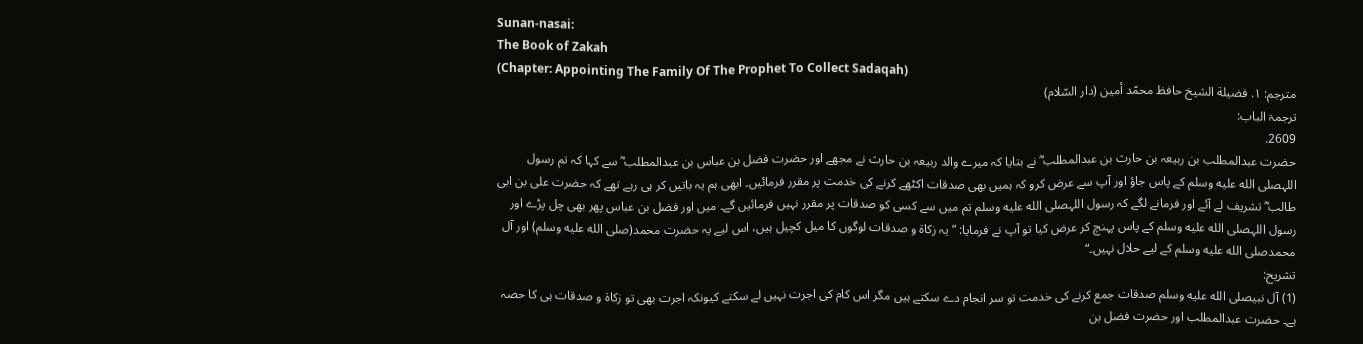Sunan-nasai:
The Book of Zakah
(Chapter: Appointing The Family Of The Prophet To Collect Sadaqah)
مترجم: ١. فضيلة الشيخ حافظ محمّد أمين (دار السّلام)
ترجمۃ الباب:
2609.
حضرت عبدالمطلب بن ربیعہ بن حارث بن عبدالمطلب ؓ نے بتایا کہ میرے والد ربیعہ بن حارث نے مجھے اور حضرت فضل بن عباس بن عبدالمطلب ؓ سے کہا کہ تم رسول اللہصلى الله عليه وسلم کے پاس جاؤ اور آپ سے عرض کرو کہ ہمیں بھی صدقات اکٹھے کرنے کی خدمت پر مقرر فرمائیں۔ ابھی ہم یہ باتیں کر ہی رہے تھے کہ حضرت علی بن ابی طالب ؓ تشریف لے آئے اور فرمانے لگے کہ رسول اللہصلى الله عليه وسلم تم میں سے کسی کو صدقات پر مقرر نہیں فرمائیں گے۔ میں اور فضل بن عباس پھر بھی چل پڑے اور رسول اللہصلى الله عليه وسلم کے پاس پہنچ کر عرض کیا تو آپ نے فرمایا: ”یہ زکاۃ و صدقات لوگوں کا میل کچیل ہیں، اس لیے یہ حضرت محمد(صلى الله عليه وسلم) اور آل محمدصلى الله عليه وسلم کے لیے حلال نہیں۔“
تشریح:
(1) آل نبیصلى الله عليه وسلم صدقات جمع کرنے کی خدمت تو سر انجام دے سکتے ہیں مگر اس کام کی اجرت نہیں لے سکتے کیونکہ اجرت بھی تو زکاۃ و صدقات ہی کا حصہ ہے۔ حضرت عبدالمطلب اور حضرت فضل بن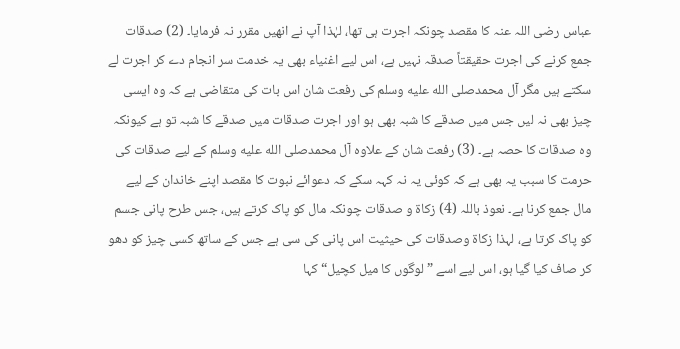عباس رضی اللہ عنہ کا مقصد چونکہ اجرت ہی تھا، لہٰذا آپ نے انھیں مقرر نہ فرمایا۔ (2) صدقات جمع کرنے کی اجرت حقیقتاً صدقہ نہیں ہے، اس لیے اغنیاء بھی یہ خدمت سر انجام دے کر اجرت لے سکتے ہیں مگر آل محمدصلى الله عليه وسلم کی رفعت شان اس بات کی متقاضی ہے کہ وہ ایسی چیز بھی نہ لیں جس میں صدقے کا شبہ بھی ہو اور اجرت صدقات میں صدقے کا شبہ تو ہے کیونکہ وہ صدقات کا حصہ ہے۔ (3) رفعت شان کے علاوہ آل محمدصلى الله عليه وسلم کے لیے صدقات کی حرمت کا سبب یہ بھی ہے کہ کوئی یہ نہ کہہ سکے کہ دعوائے نبوت کا مقصد اپنے خاندان کے لیے مال جمع کرنا ہے۔ نعوذ باللہ (4) زکاۃ و صدقات چونکہ مال کو پاک کرتے ہیں، جس طرح پانی جسم کو پاک کرتا ہے، لہذا زکاۃ وصدقات کی حیثیت اس پانی کی سی ہے جس کے ساتھ کسی چیز کو دھو کر صاف کیا گیا ہو، اس لیے اسے ”لوگوں کا میل کچیل“ کہا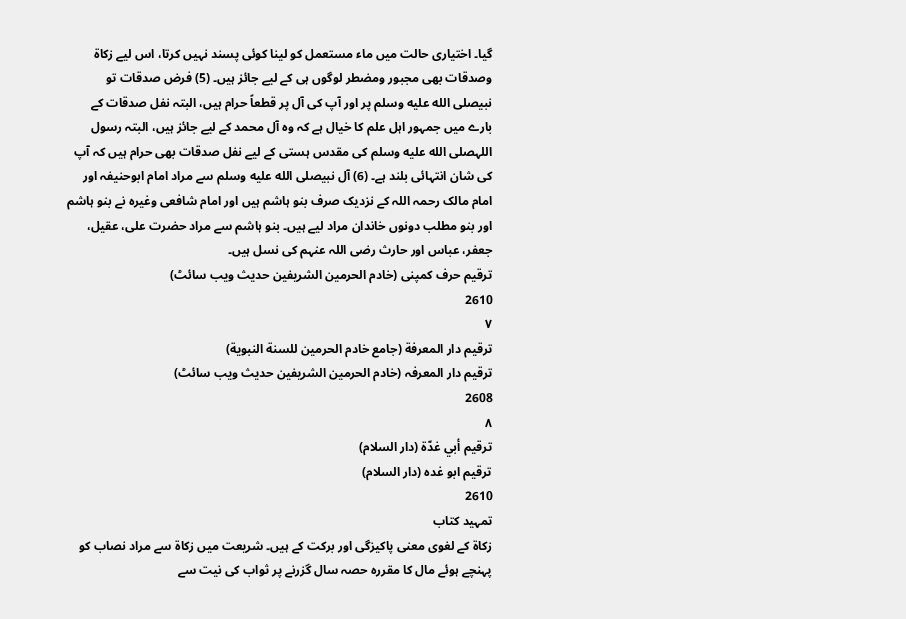گیا۔ اختیاری حالت میں ماء مستعمل کو لینا کوئی پسند نہیں کرتا، اس لیے زکاۃ وصدقات بھی مجبور ومضطر لوگوں ہی کے لیے جائز ہیں۔ (5) فرض صدقات تو نبیصلى الله عليه وسلم پر اور آپ کی آل پر قطعاً حرام ہیں، البتہ نفل صدقات کے بارے میں جمہور اہل علم کا خیال ہے کہ وہ آل محمد کے لیے جائز ہیں، البتہ رسول اللہصلى الله عليه وسلم کی مقدس ہستی کے لیے نفل صدقات بھی حرام ہیں کہ آپ کی شان انتہائی بلند ہے۔ (6) آل نبیصلى الله عليه وسلم سے مراد امام ابوحنیفہ اور امام مالک رحمہ اللہ کے نزدیک صرف بنو ہاشم ہیں اور امام شافعی وغیرہ نے بنو ہاشم اور بنو مطلب دونوں خاندان مراد لیے ہیں۔ بنو ہاشم سے مراد حضرت علی، عقیل، جعفر، عباس اور حارث رضی اللہ عنہم کی نسل ہیں۔
ترقیم حرف کمپنی (خادم الحرمین الشریفین حدیث ویب سائٹ)
2610
٧
ترقيم دار المعرفة (جامع خادم الحرمين للسنة النبوية)
ترقیم دار المعرفہ (خادم الحرمین الشریفین حدیث ویب سائٹ)
2608
٨
ترقيم أبي غدّة (دار السلام)
ترقیم ابو غدہ (دار السلام)
2610
تمہید کتاب
زکاۃ کے لغوی معنی پاکیزگی اور برکت کے ہیں۔ شریعت میں زکاۃ سے مراد نصاب کو پہنچے ہوئے مال کا مقررہ حصہ سال گزرنے پر ثواب کی نیت سے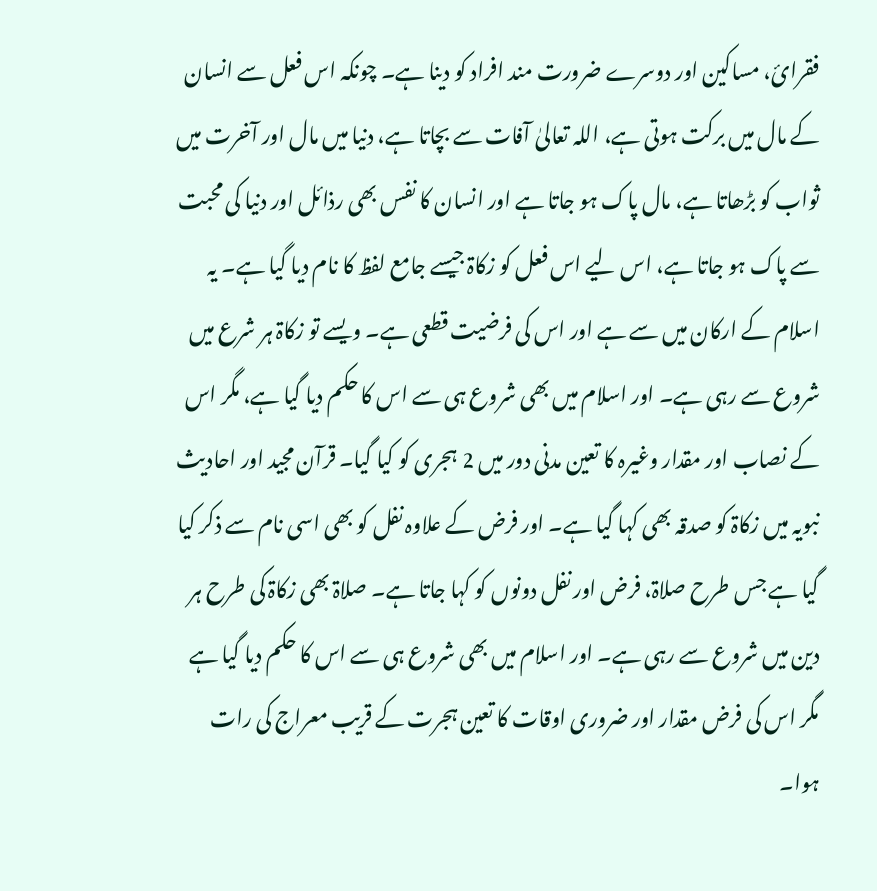فقرائ، مساکین اور دوسرے ضرورت مند افراد کو دینا ہے۔ چونکہ اس فعل سے انسان کے مال میں برکت ہوتی ہے، اللہ تعالیٰ آفات سے بچاتا ہے، دنیا میں مال اور آخرت میں ثواب کو بڑھاتا ہے، مال پاک ہو جاتا ہے اور انسان کا نفس بھی رذائل اور دنیا کی محبت سے پاک ہو جاتا ہے، اس لیے اس فعل کو زکاۃ جیسے جامع لفظ کا نام دیا گیا ہے۔ یہ اسلام کے ارکان میں سے ہے اور اس کی فرضیت قطعی ہے۔ ویسے تو زکاۃ ہر شرع میں شروع سے رہی ہے۔ اور اسلام میں بھی شروع ہی سے اس کا حکم دیا گیا ہے، مگر اس کے نصاب اور مقدار وغیرہ کا تعین مدنی دور میں 2 ہجری کو کیا گیا۔ قرآن مجید اور احادیث نبویہ میں زکاۃ کو صدقہ بھی کہا گیا ہے۔ اور فرض کے علاوہ نفل کو بھی اسی نام سے ذکر کیا گیا ہے جس طرح صلاۃ، فرض اور نفل دونوں کو کہا جاتا ہے۔ صلاۃ بھی زکاۃ کی طرح ہر دین میں شروع سے رہی ہے۔ اور اسلام میں بھی شروع ہی سے اس کا حکم دیا گیا ہے مگر اس کی فرض مقدار اور ضروری اوقات کا تعین ہجرت کے قریب معراج کی رات ہوا۔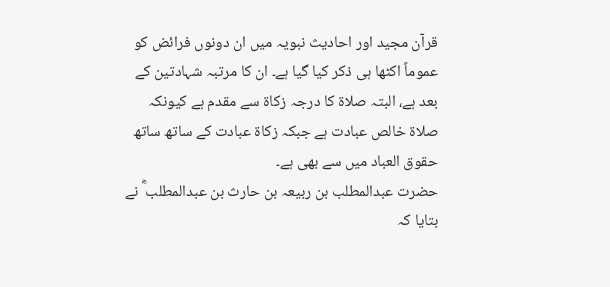قرآن مجید اور احادیث نبویہ میں ان دونوں فرائض کو عموماً اکٹھا ہی ذکر کیا گیا ہے۔ ان کا مرتبہ شہادتین کے بعد ہے، البتہ صلاۃ کا درجہ زکاۃ سے مقدم ہے کیونکہ صلاۃ خالص عبادت ہے جبکہ زکاۃ عبادت کے ساتھ ساتھ حقوق العباد میں سے بھی ہے۔
حضرت عبدالمطلب بن ربیعہ بن حارث بن عبدالمطلب ؓ نے بتایا کہ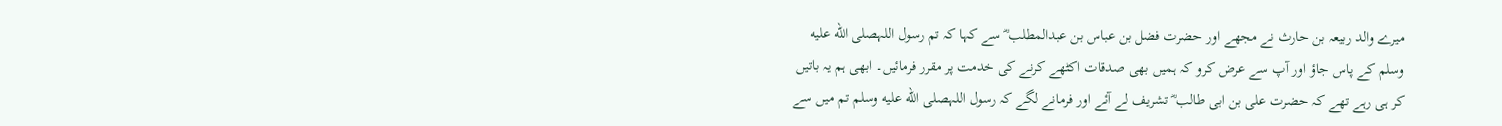میرے والد ربیعہ بن حارث نے مجھے اور حضرت فضل بن عباس بن عبدالمطلب ؓ سے کہا کہ تم رسول اللہصلى الله عليه وسلم کے پاس جاؤ اور آپ سے عرض کرو کہ ہمیں بھی صدقات اکٹھے کرنے کی خدمت پر مقرر فرمائیں۔ ابھی ہم یہ باتیں کر ہی رہے تھے کہ حضرت علی بن ابی طالب ؓ تشریف لے آئے اور فرمانے لگے کہ رسول اللہصلى الله عليه وسلم تم میں سے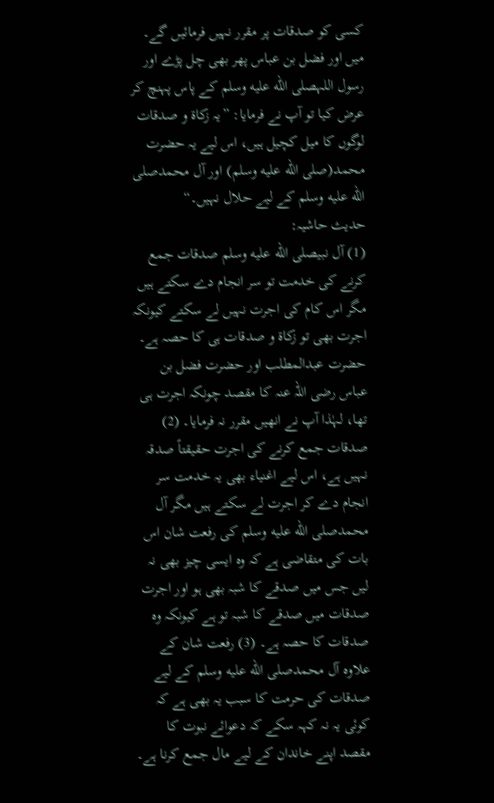کسی کو صدقات پر مقرر نہیں فرمائیں گے۔ میں اور فضل بن عباس پھر بھی چل پڑے اور رسول اللہصلى الله عليه وسلم کے پاس پہنچ کر عرض کیا تو آپ نے فرمایا: ”یہ زکاۃ و صدقات لوگوں کا میل کچیل ہیں، اس لیے یہ حضرت محمد(صلى الله عليه وسلم) اور آل محمدصلى الله عليه وسلم کے لیے حلال نہیں۔“
حدیث حاشیہ:
(1) آل نبیصلى الله عليه وسلم صدقات جمع کرنے کی خدمت تو سر انجام دے سکتے ہیں مگر اس کام کی اجرت نہیں لے سکتے کیونکہ اجرت بھی تو زکاۃ و صدقات ہی کا حصہ ہے۔ حضرت عبدالمطلب اور حضرت فضل بن عباس رضی اللہ عنہ کا مقصد چونکہ اجرت ہی تھا، لہٰذا آپ نے انھیں مقرر نہ فرمایا۔ (2) صدقات جمع کرنے کی اجرت حقیقتاً صدقہ نہیں ہے، اس لیے اغنیاء بھی یہ خدمت سر انجام دے کر اجرت لے سکتے ہیں مگر آل محمدصلى الله عليه وسلم کی رفعت شان اس بات کی متقاضی ہے کہ وہ ایسی چیز بھی نہ لیں جس میں صدقے کا شبہ بھی ہو اور اجرت صدقات میں صدقے کا شبہ تو ہے کیونکہ وہ صدقات کا حصہ ہے۔ (3) رفعت شان کے علاوہ آل محمدصلى الله عليه وسلم کے لیے صدقات کی حرمت کا سبب یہ بھی ہے کہ کوئی یہ نہ کہہ سکے کہ دعوائے نبوت کا مقصد اپنے خاندان کے لیے مال جمع کرنا ہے۔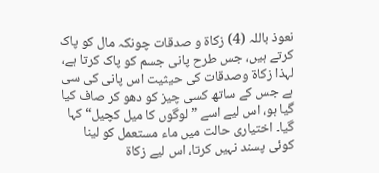نعوذ باللہ (4) زکاۃ و صدقات چونکہ مال کو پاک کرتے ہیں، جس طرح پانی جسم کو پاک کرتا ہے، لہذا زکاۃ وصدقات کی حیثیت اس پانی کی سی ہے جس کے ساتھ کسی چیز کو دھو کر صاف کیا گیا ہو، اس لیے اسے ”لوگوں کا میل کچیل“ کہا گیا۔ اختیاری حالت میں ماء مستعمل کو لینا کوئی پسند نہیں کرتا، اس لیے زکاۃ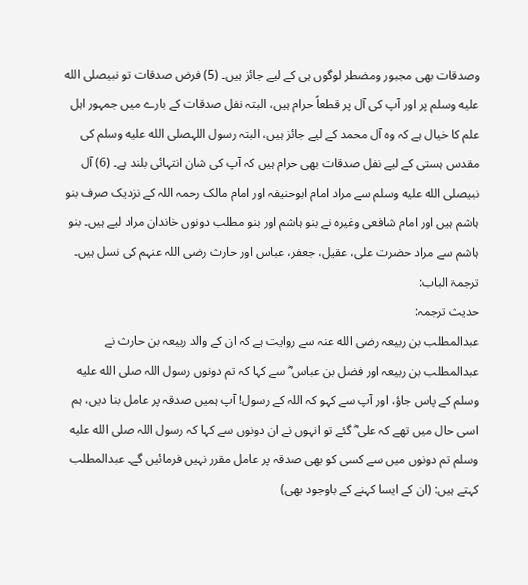وصدقات بھی مجبور ومضطر لوگوں ہی کے لیے جائز ہیں۔ (5) فرض صدقات تو نبیصلى الله عليه وسلم پر اور آپ کی آل پر قطعاً حرام ہیں، البتہ نفل صدقات کے بارے میں جمہور اہل علم کا خیال ہے کہ وہ آل محمد کے لیے جائز ہیں، البتہ رسول اللہصلى الله عليه وسلم کی مقدس ہستی کے لیے نفل صدقات بھی حرام ہیں کہ آپ کی شان انتہائی بلند ہے۔ (6) آل نبیصلى الله عليه وسلم سے مراد امام ابوحنیفہ اور امام مالک رحمہ اللہ کے نزدیک صرف بنو ہاشم ہیں اور امام شافعی وغیرہ نے بنو ہاشم اور بنو مطلب دونوں خاندان مراد لیے ہیں۔ بنو ہاشم سے مراد حضرت علی، عقیل، جعفر، عباس اور حارث رضی اللہ عنہم کی نسل ہیں۔
ترجمۃ الباب:
حدیث ترجمہ:
عبدالمطلب بن ربیعہ رضی الله عنہ سے روایت ہے کہ ان کے والد ربیعہ بن حارث نے عبدالمطلب بن ربیعہ اور فضل بن عباس ؓ سے کہا کہ تم دونوں رسول اللہ صلى الله عليه وسلم کے پاس جاؤ، اور آپ سے کہو کہ اللہ کے رسول! آپ ہمیں صدقہ پر عامل بنا دیں، ہم اسی حال میں تھے کہ علی ؓ گئے تو انہوں نے ان دونوں سے کہا کہ رسول اللہ صلى الله عليه وسلم تم دونوں میں سے کسی کو بھی صدقہ پر عامل مقرر نہیں فرمائیں گے۔ عبدالمطلب کہتے ہیں: (ان کے ایسا کہنے کے باوجود بھی)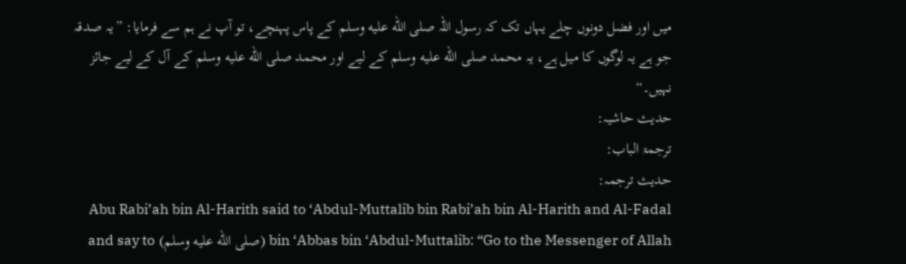میں اور فضل دونوں چلے یہاں تک کہ رسول اللہ صلى الله عليه وسلم کے پاس پہنچے، تو آپ نے ہم سے فرمایا: ”یہ صدقہ جو ہے یہ لوگوں کا میل ہے، یہ محمد صلى الله عليه وسلم کے لیے اور محمد صلى الله عليه وسلم کے آل کے لیے جائز نہیں۔“
حدیث حاشیہ:
ترجمۃ الباب:
حدیث ترجمہ:
Abu Rabi’ah bin Al-Harith said to ‘Abdul-Muttalib bin Rabi’ah bin Al-Harith and Al-Fadal bin ‘Abbas bin ‘Abdul-Muttalib: “Go to the Messenger of Allah (صلى الله عليه وسلم) and say to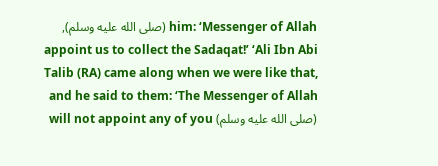him: ‘Messenger of Allah (صلى الله عليه وسلم), appoint us to collect the Sadaqat!’ ‘Ali Ibn Abi Talib (RA) came along when we were like that, and he said to them: ‘The Messenger of Allah (صلى الله عليه وسلم) will not appoint any of you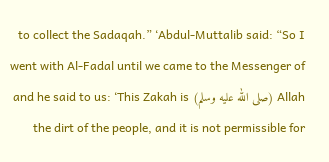to collect the Sadaqah.” ‘Abdul-Muttalib said: “So I went with Al-Fadal until we came to the Messenger of Allah (صلى الله عليه وسلم) and he said to us: ‘This Zakah is the dirt of the people, and it is not permissible for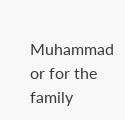Muhammad or for the family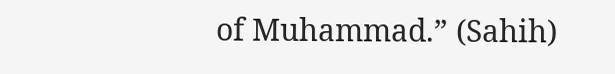of Muhammad.” (Sahih)